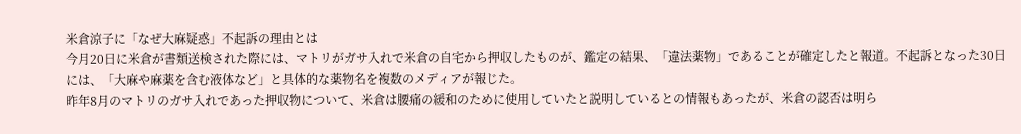米倉涼子に「なぜ大麻疑惑」不起訴の理由とは
今月20日に米倉が書類送検された際には、マトリがガサ入れで米倉の自宅から押収したものが、鑑定の結果、「違法薬物」であることが確定したと報道。不起訴となった30日には、「大麻や麻薬を含む液体など」と具体的な薬物名を複数のメディアが報じた。
昨年8月のマトリのガサ入れであった押収物について、米倉は腰痛の緩和のために使用していたと説明しているとの情報もあったが、米倉の認否は明ら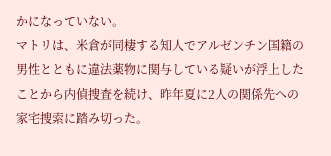かになっていない。
マトリは、米倉が同棲する知人でアルゼンチン国籍の男性とともに違法薬物に関与している疑いが浮上したことから内偵捜査を続け、昨年夏に2人の関係先への家宅捜索に踏み切った。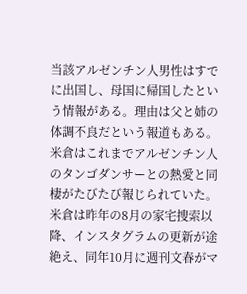当該アルゼンチン人男性はすでに出国し、母国に帰国したという情報がある。理由は父と姉の体調不良だという報道もある。米倉はこれまでアルゼンチン人のタンゴダンサーとの熱愛と同棲がたびたび報じられていた。
米倉は昨年の8月の家宅捜索以降、インスタグラムの更新が途絶え、同年10月に週刊文春がマ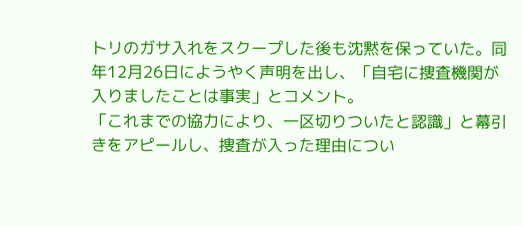トリのガサ入れをスクープした後も沈黙を保っていた。同年12月26日にようやく声明を出し、「自宅に捜査機関が入りましたことは事実」とコメント。
「これまでの協力により、一区切りついたと認識」と幕引きをアピールし、捜査が入った理由につい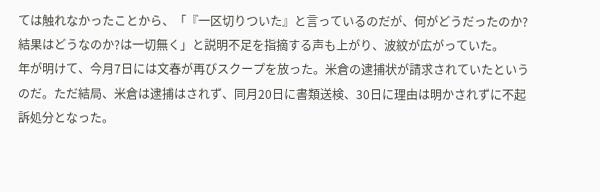ては触れなかったことから、「『一区切りついた』と言っているのだが、何がどうだったのか?結果はどうなのか?は一切無く」と説明不足を指摘する声も上がり、波紋が広がっていた。
年が明けて、今月7日には文春が再びスクープを放った。米倉の逮捕状が請求されていたというのだ。ただ結局、米倉は逮捕はされず、同月20日に書類送検、30日に理由は明かされずに不起訴処分となった。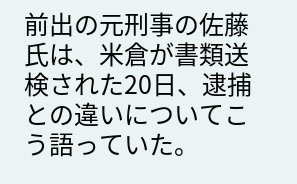前出の元刑事の佐藤氏は、米倉が書類送検された20日、逮捕との違いについてこう語っていた。